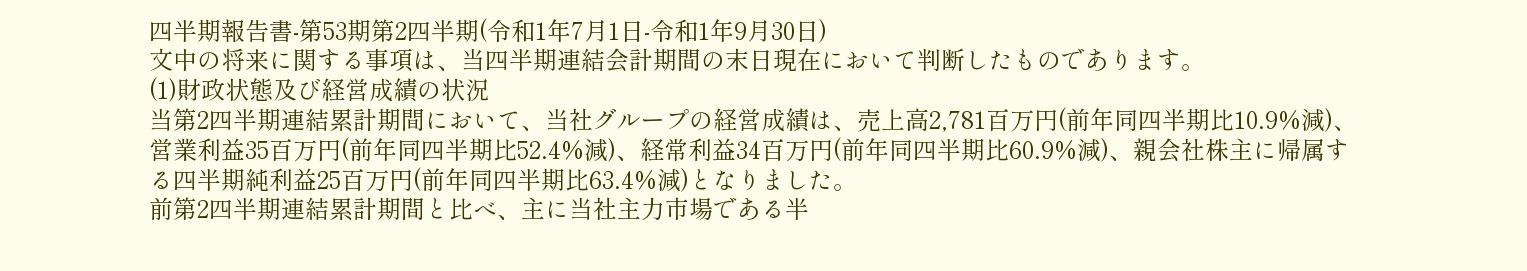四半期報告書-第53期第2四半期(令和1年7月1日-令和1年9月30日)
文中の将来に関する事項は、当四半期連結会計期間の末日現在において判断したものであります。
(1)財政状態及び経営成績の状況
当第2四半期連結累計期間において、当社グループの経営成績は、売上高2,781百万円(前年同四半期比10.9%減)、営業利益35百万円(前年同四半期比52.4%減)、経常利益34百万円(前年同四半期比60.9%減)、親会社株主に帰属する四半期純利益25百万円(前年同四半期比63.4%減)となりました。
前第2四半期連結累計期間と比べ、主に当社主力市場である半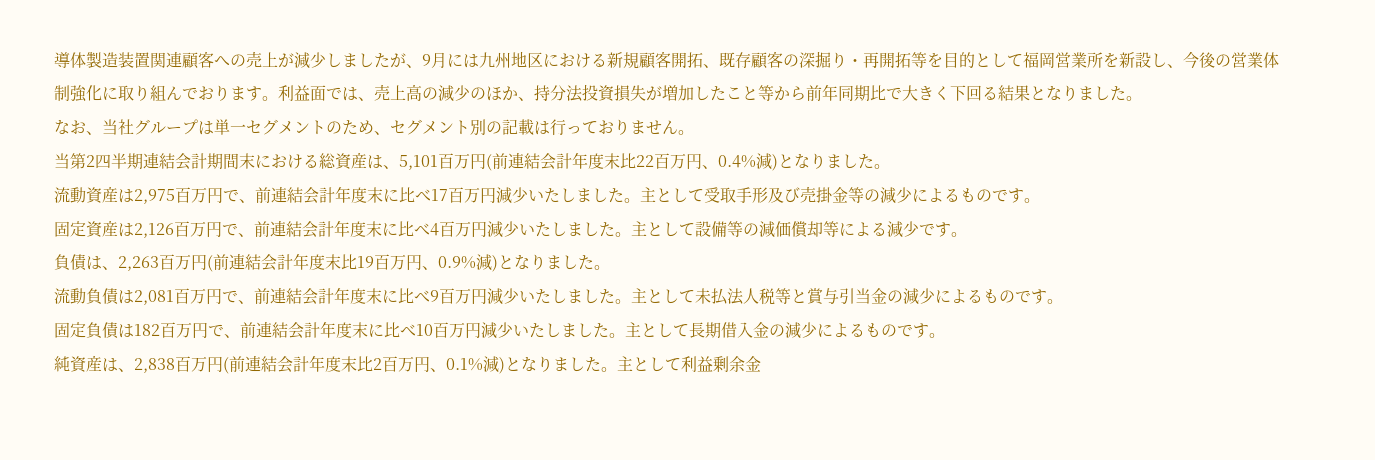導体製造装置関連顧客への売上が減少しましたが、9月には九州地区における新規顧客開拓、既存顧客の深掘り・再開拓等を目的として福岡営業所を新設し、今後の営業体制強化に取り組んでおります。利益面では、売上高の減少のほか、持分法投資損失が増加したこと等から前年同期比で大きく下回る結果となりました。
なお、当社グループは単一セグメントのため、セグメント別の記載は行っておりません。
当第2四半期連結会計期間末における総資産は、5,101百万円(前連結会計年度末比22百万円、0.4%減)となりました。
流動資産は2,975百万円で、前連結会計年度末に比べ17百万円減少いたしました。主として受取手形及び売掛金等の減少によるものです。
固定資産は2,126百万円で、前連結会計年度末に比べ4百万円減少いたしました。主として設備等の減価償却等による減少です。
負債は、2,263百万円(前連結会計年度末比19百万円、0.9%減)となりました。
流動負債は2,081百万円で、前連結会計年度末に比べ9百万円減少いたしました。主として未払法人税等と賞与引当金の減少によるものです。
固定負債は182百万円で、前連結会計年度末に比べ10百万円減少いたしました。主として長期借入金の減少によるものです。
純資産は、2,838百万円(前連結会計年度末比2百万円、0.1%減)となりました。主として利益剰余金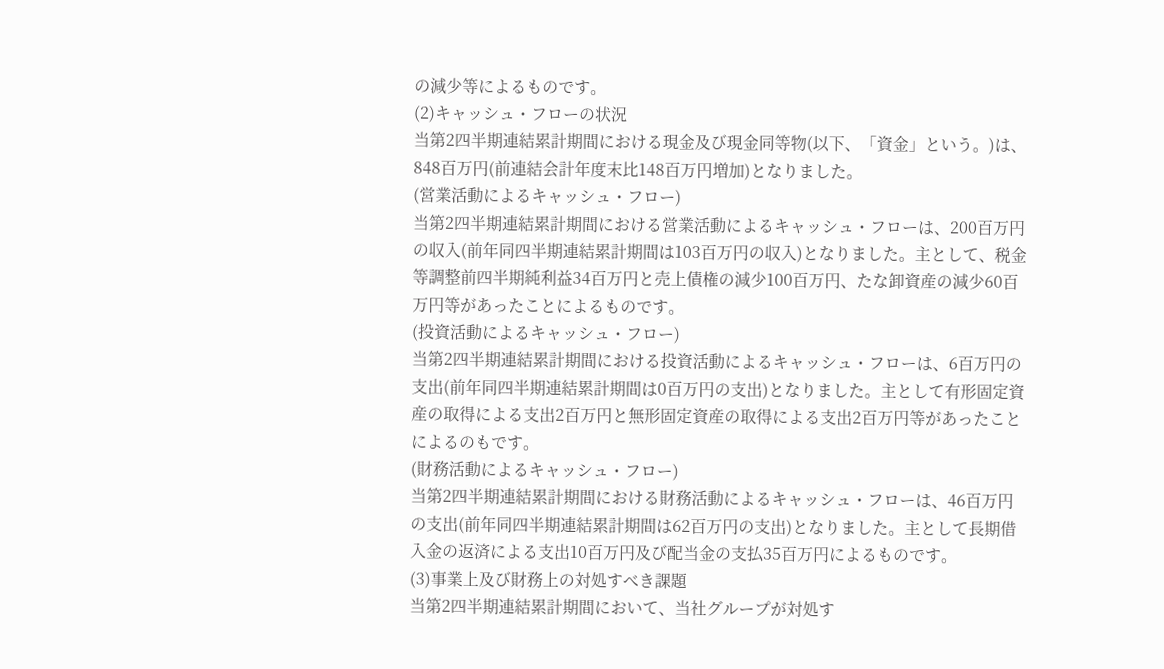の減少等によるものです。
(2)キャッシュ・フローの状況
当第2四半期連結累計期間における現金及び現金同等物(以下、「資金」という。)は、848百万円(前連結会計年度末比148百万円増加)となりました。
(営業活動によるキャッシュ・フロー)
当第2四半期連結累計期間における営業活動によるキャッシュ・フローは、200百万円の収入(前年同四半期連結累計期間は103百万円の収入)となりました。主として、税金等調整前四半期純利益34百万円と売上債権の減少100百万円、たな卸資産の減少60百万円等があったことによるものです。
(投資活動によるキャッシュ・フロー)
当第2四半期連結累計期間における投資活動によるキャッシュ・フローは、6百万円の支出(前年同四半期連結累計期間は0百万円の支出)となりました。主として有形固定資産の取得による支出2百万円と無形固定資産の取得による支出2百万円等があったことによるのもです。
(財務活動によるキャッシュ・フロー)
当第2四半期連結累計期間における財務活動によるキャッシュ・フローは、46百万円の支出(前年同四半期連結累計期間は62百万円の支出)となりました。主として長期借入金の返済による支出10百万円及び配当金の支払35百万円によるものです。
(3)事業上及び財務上の対処すべき課題
当第2四半期連結累計期間において、当社グループが対処す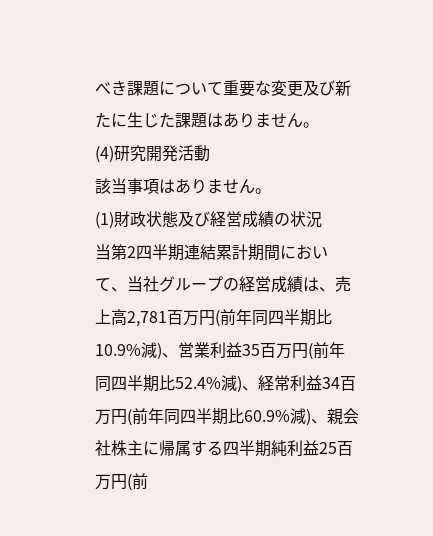べき課題について重要な変更及び新たに生じた課題はありません。
(4)研究開発活動
該当事項はありません。
(1)財政状態及び経営成績の状況
当第2四半期連結累計期間において、当社グループの経営成績は、売上高2,781百万円(前年同四半期比10.9%減)、営業利益35百万円(前年同四半期比52.4%減)、経常利益34百万円(前年同四半期比60.9%減)、親会社株主に帰属する四半期純利益25百万円(前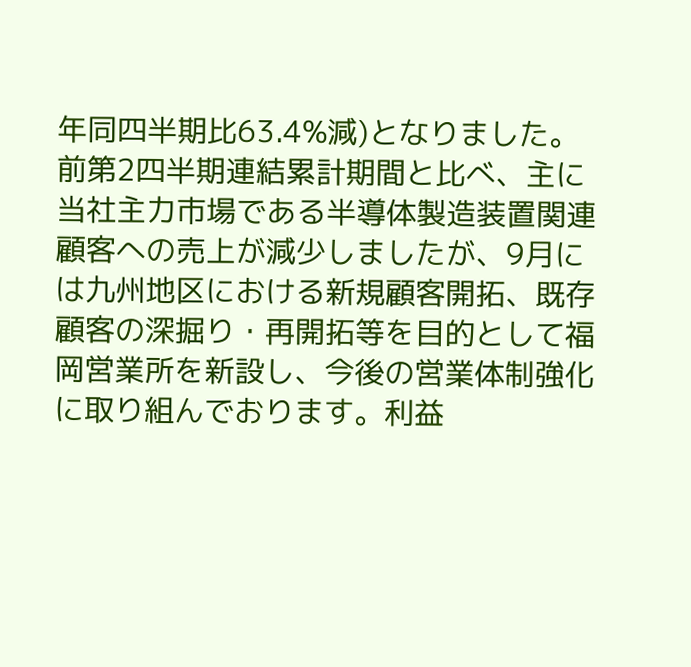年同四半期比63.4%減)となりました。
前第2四半期連結累計期間と比べ、主に当社主力市場である半導体製造装置関連顧客への売上が減少しましたが、9月には九州地区における新規顧客開拓、既存顧客の深掘り・再開拓等を目的として福岡営業所を新設し、今後の営業体制強化に取り組んでおります。利益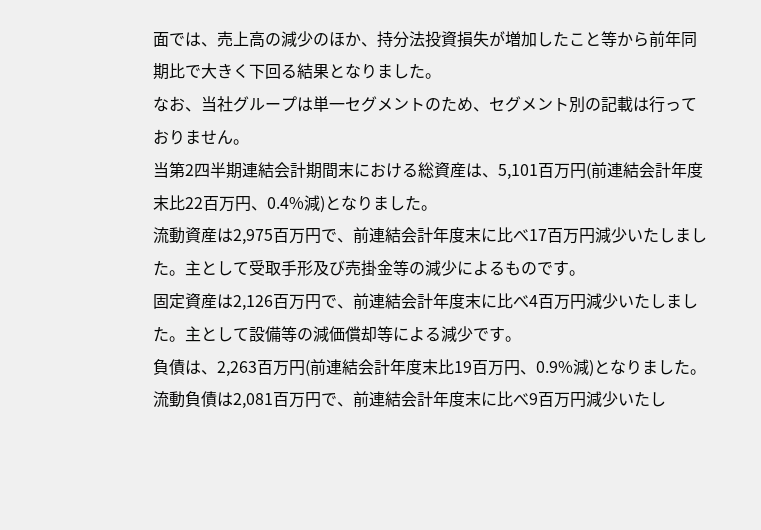面では、売上高の減少のほか、持分法投資損失が増加したこと等から前年同期比で大きく下回る結果となりました。
なお、当社グループは単一セグメントのため、セグメント別の記載は行っておりません。
当第2四半期連結会計期間末における総資産は、5,101百万円(前連結会計年度末比22百万円、0.4%減)となりました。
流動資産は2,975百万円で、前連結会計年度末に比べ17百万円減少いたしました。主として受取手形及び売掛金等の減少によるものです。
固定資産は2,126百万円で、前連結会計年度末に比べ4百万円減少いたしました。主として設備等の減価償却等による減少です。
負債は、2,263百万円(前連結会計年度末比19百万円、0.9%減)となりました。
流動負債は2,081百万円で、前連結会計年度末に比べ9百万円減少いたし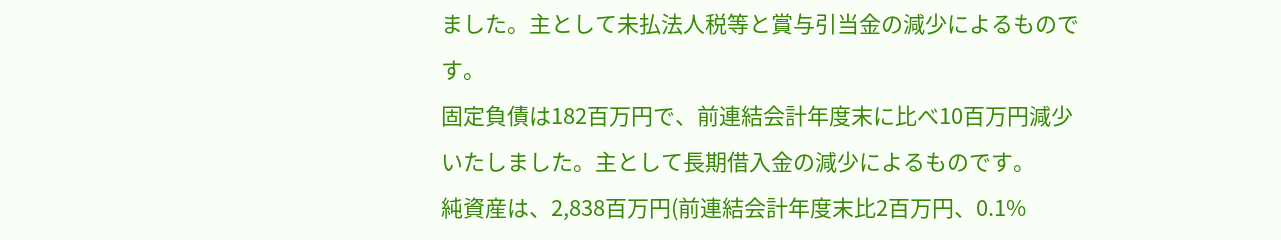ました。主として未払法人税等と賞与引当金の減少によるものです。
固定負債は182百万円で、前連結会計年度末に比べ10百万円減少いたしました。主として長期借入金の減少によるものです。
純資産は、2,838百万円(前連結会計年度末比2百万円、0.1%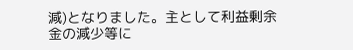減)となりました。主として利益剰余金の減少等に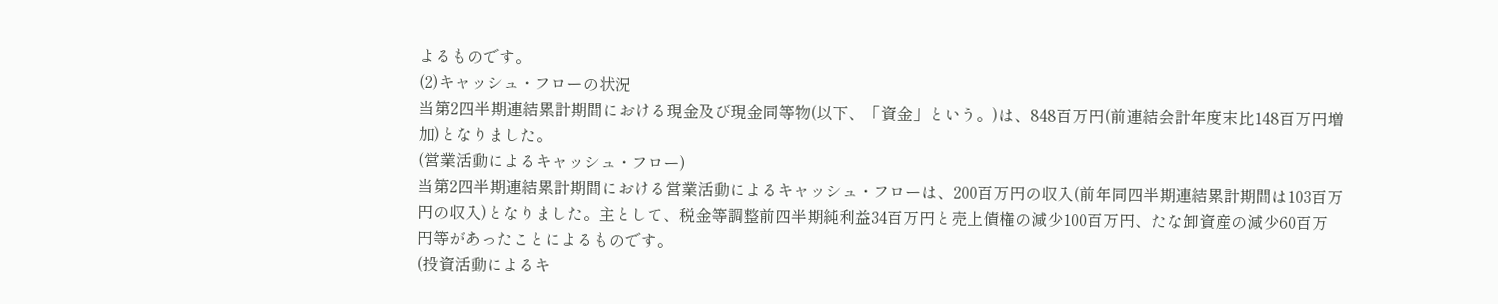よるものです。
(2)キャッシュ・フローの状況
当第2四半期連結累計期間における現金及び現金同等物(以下、「資金」という。)は、848百万円(前連結会計年度末比148百万円増加)となりました。
(営業活動によるキャッシュ・フロー)
当第2四半期連結累計期間における営業活動によるキャッシュ・フローは、200百万円の収入(前年同四半期連結累計期間は103百万円の収入)となりました。主として、税金等調整前四半期純利益34百万円と売上債権の減少100百万円、たな卸資産の減少60百万円等があったことによるものです。
(投資活動によるキ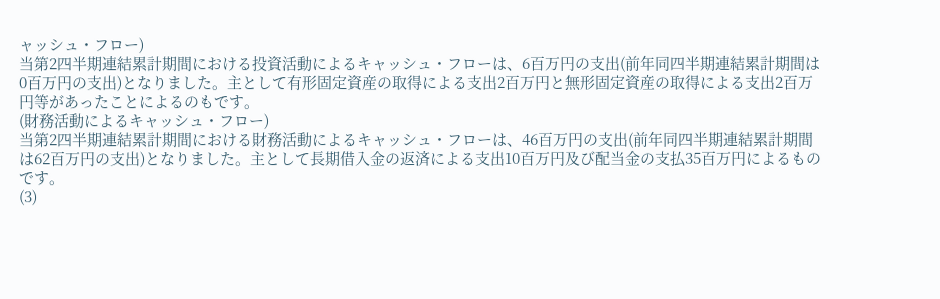ャッシュ・フロー)
当第2四半期連結累計期間における投資活動によるキャッシュ・フローは、6百万円の支出(前年同四半期連結累計期間は0百万円の支出)となりました。主として有形固定資産の取得による支出2百万円と無形固定資産の取得による支出2百万円等があったことによるのもです。
(財務活動によるキャッシュ・フロー)
当第2四半期連結累計期間における財務活動によるキャッシュ・フローは、46百万円の支出(前年同四半期連結累計期間は62百万円の支出)となりました。主として長期借入金の返済による支出10百万円及び配当金の支払35百万円によるものです。
(3)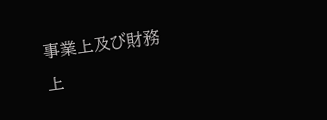事業上及び財務上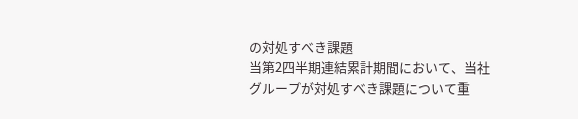の対処すべき課題
当第2四半期連結累計期間において、当社グループが対処すべき課題について重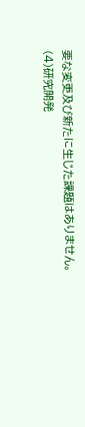要な変更及び新たに生じた課題はありません。
(4)研究開発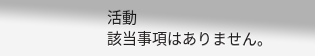活動
該当事項はありません。